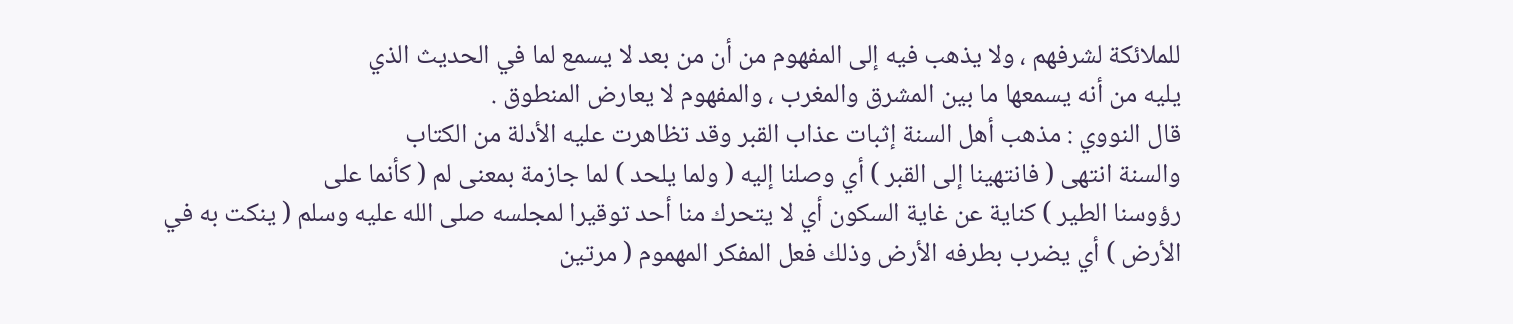للملائكة لشرفهم ، ولا يذهب فيه إلى المفهوم من أن من بعد لا يسمع لما في الحديث الذي
يليه من أنه يسمعها ما بين المشرق والمغرب ، والمفهوم لا يعارض المنطوق .
قال النووي : مذهب أهل السنة إثبات عذاب القبر وقد تظاهرت عليه الأدلة من الكتاب
والسنة انتهى ( فانتهينا إلى القبر ) أي وصلنا إليه ( ولما يلحد ) لما جازمة بمعنى لم ( كأنما على
رؤوسنا الطير ) كناية عن غاية السكون أي لا يتحرك منا أحد توقيرا لمجلسه صلى الله عليه وسلم ( ينكت به في
الأرض ) أي يضرب بطرفه الأرض وذلك فعل المفكر المهموم ( مرتين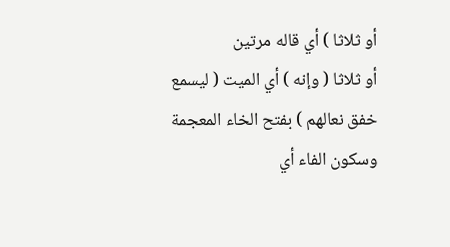أو ثلاثا ) أي قاله مرتين
أو ثلاثا ( وإنه ) أي الميت ( ليسمع خفق نعالهم ) بفتح الخاء المعجمة وسكون الفاء أي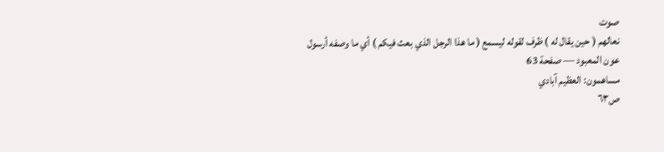صوت
نعالهم ( حين يقال له ) ظرف لقوله ليسمع ( ما هذا الرجل الذي بعث فيكم ) أي ما وصفه أرسول
عون المعبود — صفحة 63
مساهمون: العظيم آبادي
ص٦٣